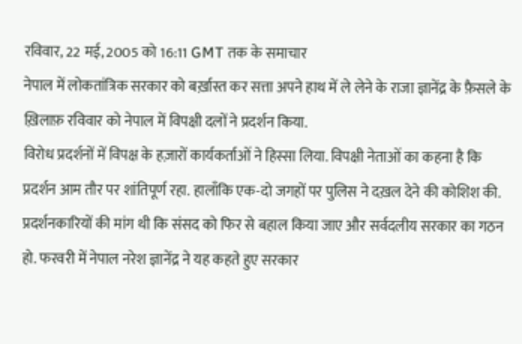रविवार, 22 मई, 2005 को 16:11 GMT तक के समाचार
नेपाल में लोकतांत्रिक सरकार को बर्ख़ास्त कर सत्ता अपने हाथ में ले लेने के राजा ज्ञानेंद्र के फ़ैसले के ख़िलाफ़ रविवार को नेपाल में विपक्षी दलों ने प्रदर्शन किया.
विरोध प्रदर्शनों में विपक्ष के हज़ारों कार्यकर्ताओं ने हिस्सा लिया. विपक्षी नेताओं का कहना है कि प्रदर्शन आम तौर पर शांतिपूर्ण रहा. हालाँकि एक-दो जगहों पर पुलिस ने दख़ल देने की कोशिश की.
प्रदर्शनकारियों की मांग थी कि संसद को फिर से बहाल किया जाए और सर्वदलीय सरकार का गठन हो. फरवरी में नेपाल नरेश ज्ञानेंद्र ने यह कहते हुए सरकार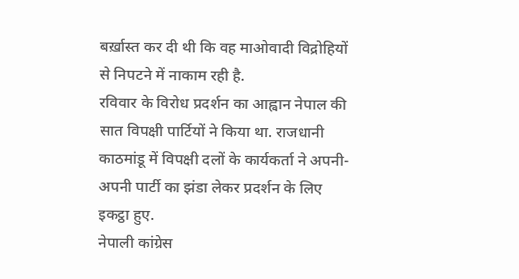बर्ख़ास्त कर दी थी कि वह माओवादी विद्रोहियों से निपटने में नाकाम रही है.
रविवार के विरोध प्रदर्शन का आह्वान नेपाल की सात विपक्षी पार्टियों ने किया था. राजधानी काठमांडू में विपक्षी दलों के कार्यकर्ता ने अपनी-अपनी पार्टी का झंडा लेकर प्रदर्शन के लिए इकट्ठा हुए.
नेपाली कांग्रेस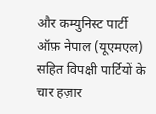और कम्युनिस्ट पार्टी ऑफ़ नेपाल (यूएमएल) सहित विपक्षी पार्टियों के चार हज़ार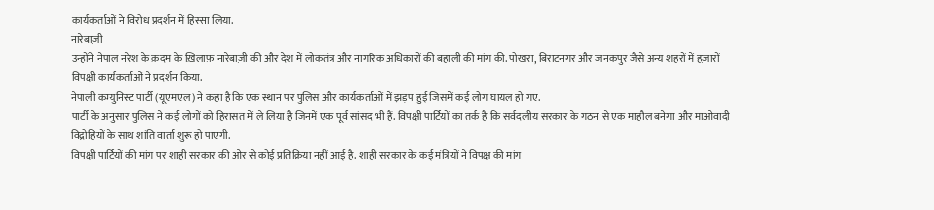कार्यकर्ताओं ने विरोध प्रदर्शन में हिस्सा लिया.
नारेबाज़ी
उन्होंने नेपाल नरेश के क़दम के ख़िलाफ़ नारेबाज़ी की और देश में लोकतंत्र और नागरिक अधिकारों की बहाली की मांग की. पोखरा, बिराटनगर और जनकपुर जैसे अन्य शहरों में हज़ारों विपक्षी कार्यकर्ताओं ने प्रदर्शन किया.
नेपाली कम्युनिस्ट पार्टी (यूएमएल) ने कहा है कि एक स्थान पर पुलिस और कार्यकर्ताओं में झड़प हुई जिसमें कई लोग घायल हो गए.
पार्टी के अनुसार पुलिस ने कई लोगों को हिरासत में ले लिया है जिनमें एक पूर्व सांसद भी हैं. विपक्षी पार्टियों का तर्क है कि सर्वदलीय सरकार के गठन से एक माहौल बनेगा और माओवादी विद्रोहियों के साथ शांति वार्ता शुरू हो पाएगी.
विपक्षी पार्टियों की मांग पर शाही सरकार की ओर से कोई प्रतिक्रिया नहीं आई है. शाही सरकार के कई मंत्रियों ने विपक्ष की मांग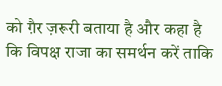को ग़ैर ज़रूरी बताया है और कहा है कि विपक्ष राजा का समर्थन करें ताकि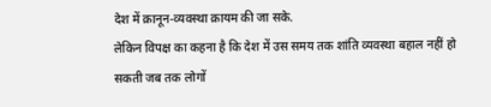देश में क़ानून-व्यवस्था क़ायम की जा सके.
लेकिन विपक्ष का कहना है कि देश में उस समय तक शांति व्यवस्था बहाल नहीं हो सकती जब तक लोगों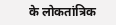के लोकतांत्रिक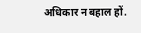अधिकार न बहाल हों.